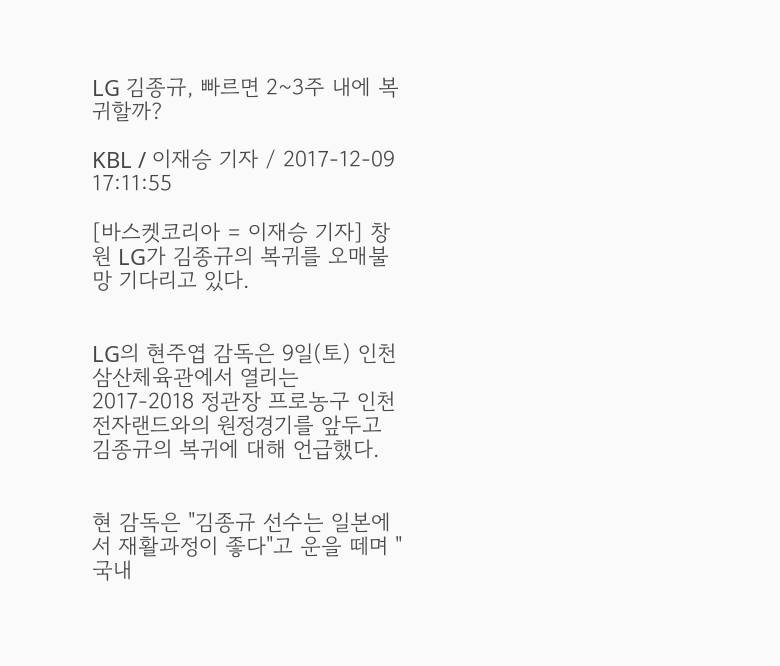LG 김종규, 빠르면 2~3주 내에 복귀할까?

KBL / 이재승 기자 / 2017-12-09 17:11:55

[바스켓코리아 = 이재승 기자] 창원 LG가 김종규의 복귀를 오매불망 기다리고 있다.


LG의 현주엽 감독은 9일(토) 인천삼산체육관에서 열리는 2017-2018 정관장 프로농구 인천 전자랜드와의 원정경기를 앞두고 김종규의 복귀에 대해 언급했다.


현 감독은 "김종규 선수는 일본에서 재활과정이 좋다"고 운을 떼며 "국내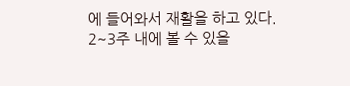에 들어와서 재활을 하고 있다. 2~3주 내에 볼 수 있을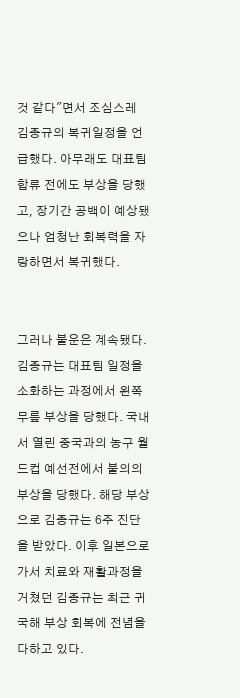것 같다"면서 조심스레 김종규의 복귀일정을 언급했다. 아무래도 대표팀 합류 전에도 부상을 당했고, 장기간 공백이 예상됐으나 엄청난 회복력을 자랑하면서 복귀했다.


그러나 불운은 계속됐다. 김종규는 대표팀 일정을 소화하는 과정에서 왼쪽 무릎 부상을 당했다. 국내서 열린 중국과의 농구 월드컵 예선전에서 불의의 부상을 당했다. 해당 부상으로 김종규는 6주 진단을 받았다. 이후 일본으로 가서 치료와 재활과정을 거쳤던 김종규는 최근 귀국해 부상 회복에 전념을 다하고 있다.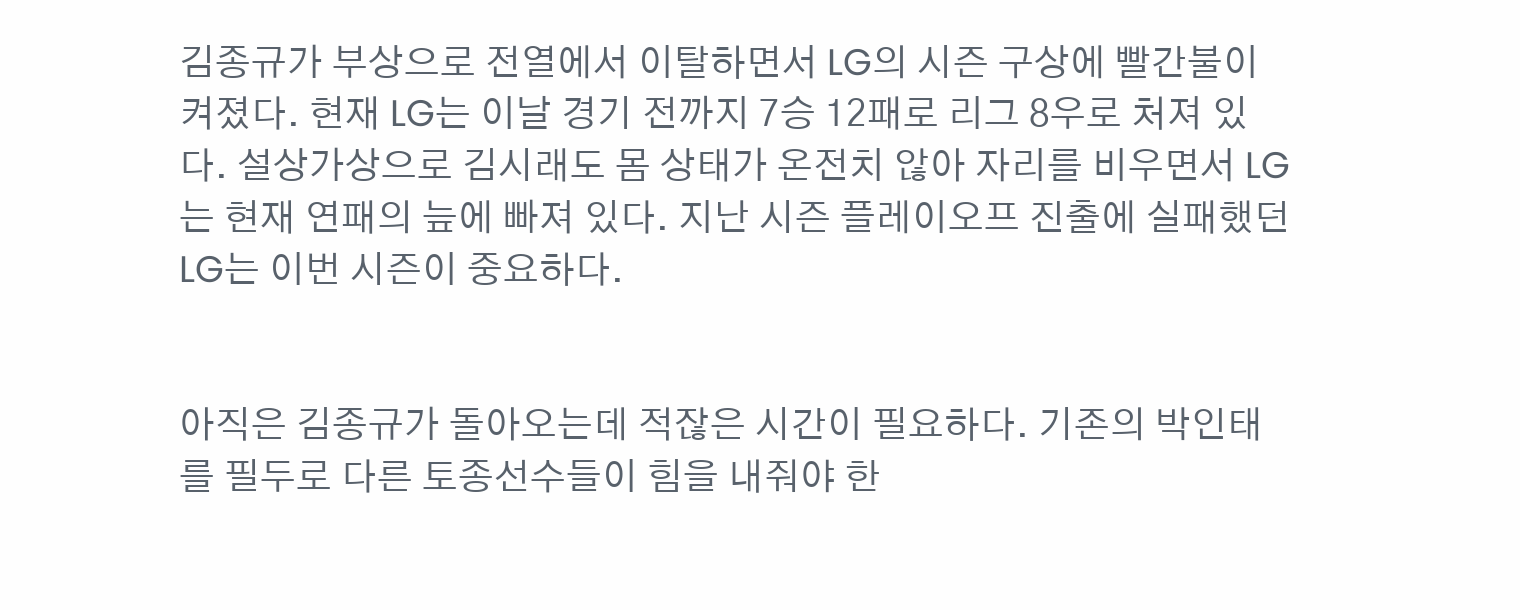김종규가 부상으로 전열에서 이탈하면서 LG의 시즌 구상에 빨간불이 켜졌다. 현재 LG는 이날 경기 전까지 7승 12패로 리그 8우로 처져 있다. 설상가상으로 김시래도 몸 상태가 온전치 않아 자리를 비우면서 LG는 현재 연패의 늪에 빠져 있다. 지난 시즌 플레이오프 진출에 실패했던 LG는 이번 시즌이 중요하다.


아직은 김종규가 돌아오는데 적잖은 시간이 필요하다. 기존의 박인태를 필두로 다른 토종선수들이 힘을 내줘야 한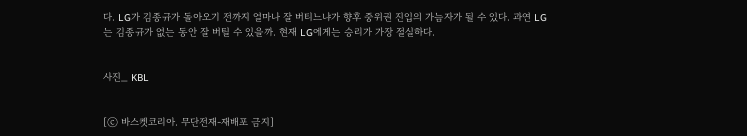다. LG가 김종규가 돌아오기 전까지 얼마나 잘 버티느냐가 향후 중위권 진입의 가늠자가 될 수 있다. 과연 LG는 김종규가 없는 동안 잘 버틸 수 있을까. 현재 LG에게는 승리가 가장 절실하다.


사진_ KBL


[ⓒ 바스켓코리아. 무단전재-재배포 금지]